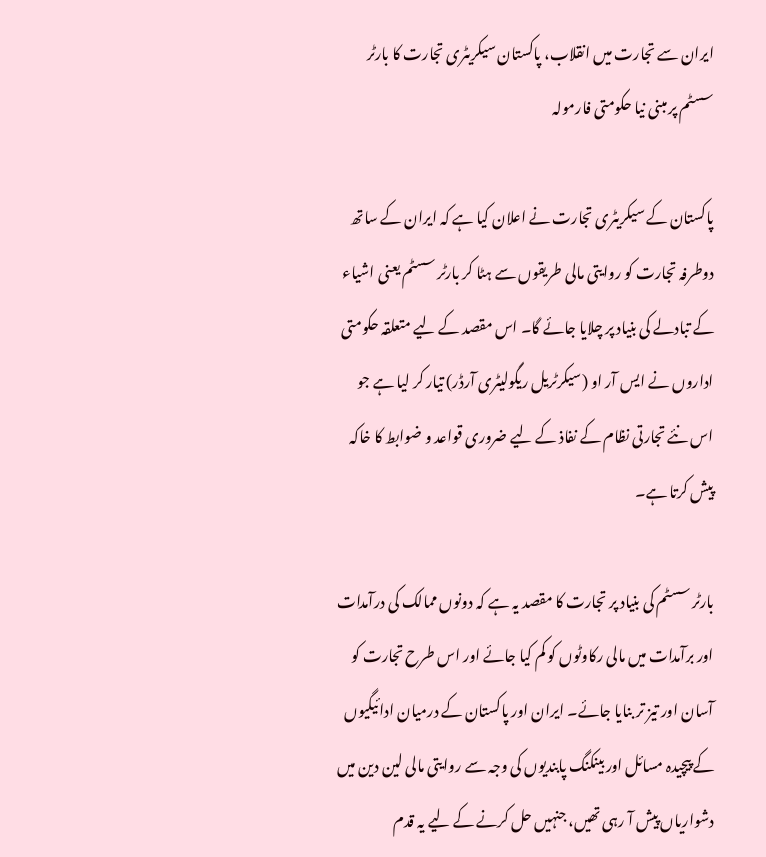ایران سے تجارت میں انقلاب، پاکستان سیکریٹری تجارت کا بارٹر سسٹم پر مبنی نیا حکومتی فارمولہ

پاکستان کے سیکریٹری تجارت نے اعلان کیا ہے کہ ایران کے ساتھ دوطرفہ تجارت کو روایتی مالی طریقوں سے ہٹا کر بارٹر سسٹم یعنی اشیاء کے تبادلے کی بنیاد پر چلایا جائے گا۔ اس مقصد کے لیے متعلقہ حکومتی اداروں نے ایس آر او (سیکرٹریل ریگولیٹری آرڈر) تیار کر لیا ہے جو اس نئے تجارتی نظام کے نفاذ کے لیے ضروری قواعد و ضوابط کا خاکہ پیش کرتا ہے۔

بارٹر سسٹم کی بنیاد پر تجارت کا مقصد یہ ہے کہ دونوں ممالک کی درآمدات اور برآمدات میں مالی رکاوٹوں کو کم کیا جائے اور اس طرح تجارت کو آسان اور تیز تر بنایا جائے۔ ایران اور پاکستان کے درمیان ادائیگیوں کے پیچیدہ مسائل اور بینکنگ پابندیوں کی وجہ سے روایتی مالی لین دین میں دشواریاں پیش آ رہی تھیں، جنہیں حل کرنے کے لیے یہ قدم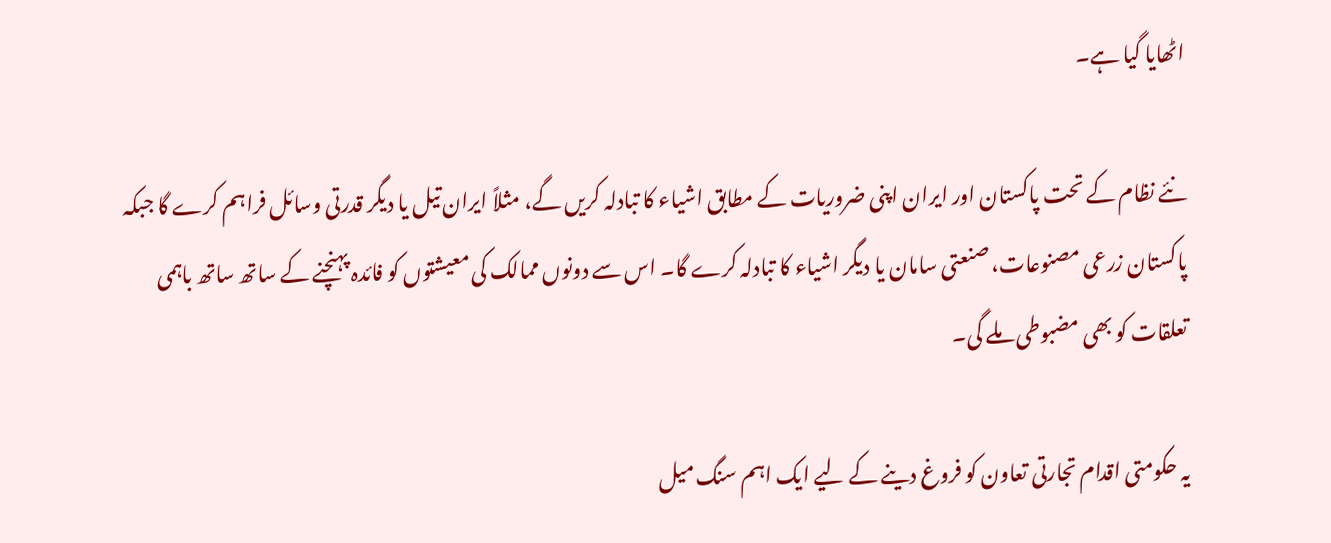اٹھایا گیا ہے۔

نئے نظام کے تحت پاکستان اور ایران اپنی ضروریات کے مطابق اشیاء کا تبادلہ کریں گے، مثلاً ایران تیل یا دیگر قدرتی وسائل فراہم کرے گا جبکہ پاکستان زرعی مصنوعات، صنعتی سامان یا دیگر اشیاء کا تبادلہ کرے گا۔ اس سے دونوں ممالک کی معیشتوں کو فائدہ پہنچنے کے ساتھ ساتھ باہمی تعلقات کو بھی مضبوطی ملے گی۔

یہ حکومتی اقدام تجارتی تعاون کو فروغ دینے کے لیے ایک اہم سنگ میل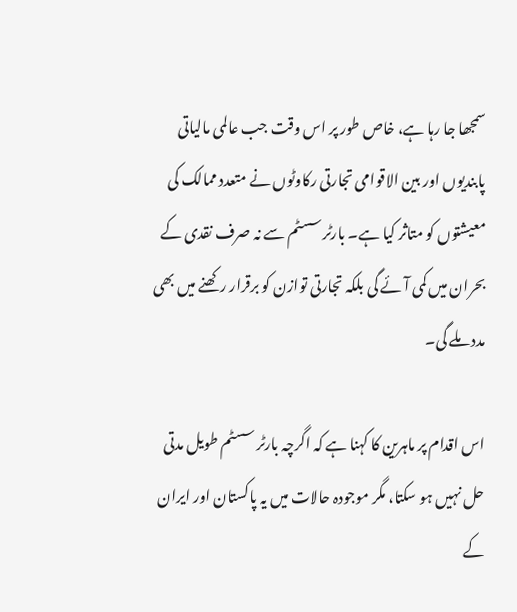سمجھا جا رہا ہے، خاص طور پر اس وقت جب عالمی مالیاتی پابندیوں اور بین الاقوامی تجارتی رکاوٹوں نے متعدد ممالک کی معیشتوں کو متاثر کیا ہے۔ بارٹر سسٹم سے نہ صرف نقدی کے بحران میں کمی آئے گی بلکہ تجارتی توازن کو برقرار رکھنے میں بھی مدد ملے گی۔

اس اقدام پر ماہرین کا کہنا ہے کہ اگرچہ بارٹر سسٹم طویل مدتی حل نہیں ہو سکتا، مگر موجودہ حالات میں یہ پاکستان اور ایران کے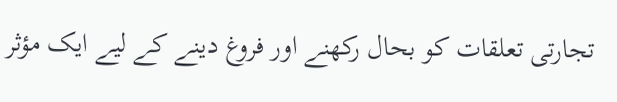تجارتی تعلقات کو بحال رکھنے اور فروغ دینے کے لیے ایک مؤثر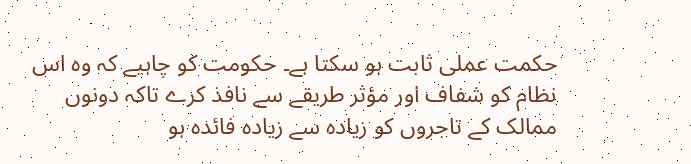حکمت عملی ثابت ہو سکتا ہے۔ حکومت کو چاہیے کہ وہ اس نظام کو شفاف اور مؤثر طریقے سے نافذ کرے تاکہ دونوں ممالک کے تاجروں کو زیادہ سے زیادہ فائدہ ہو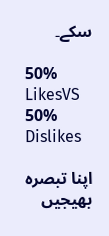سکے۔

50% LikesVS
50% Dislikes

اپنا تبصرہ بھیجیں